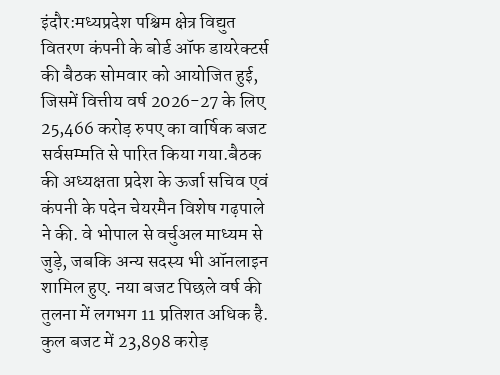इंदौर:मध्यप्रदेश पश्चिम क्षेत्र विद्युत वितरण कंपनी के बोर्ड ऑफ डायरेक्टर्स की बैठक सोमवार को आयोजित हुई, जिसमें वित्तीय वर्ष 2026-27 के लिए 25,466 करोड़ रुपए का वार्षिक बजट सर्वसम्मति से पारित किया गया.बैठक की अध्यक्षता प्रदेश के ऊर्जा सचिव एवं कंपनी के पदेन चेयरमैन विशेष गढ़पाले ने की. वे भोपाल से वर्चुअल माध्यम से जुड़े, जबकि अन्य सदस्य भी ऑनलाइन शामिल हुए. नया बजट पिछले वर्ष की तुलना में लगभग 11 प्रतिशत अधिक है. कुल बजट में 23,898 करोड़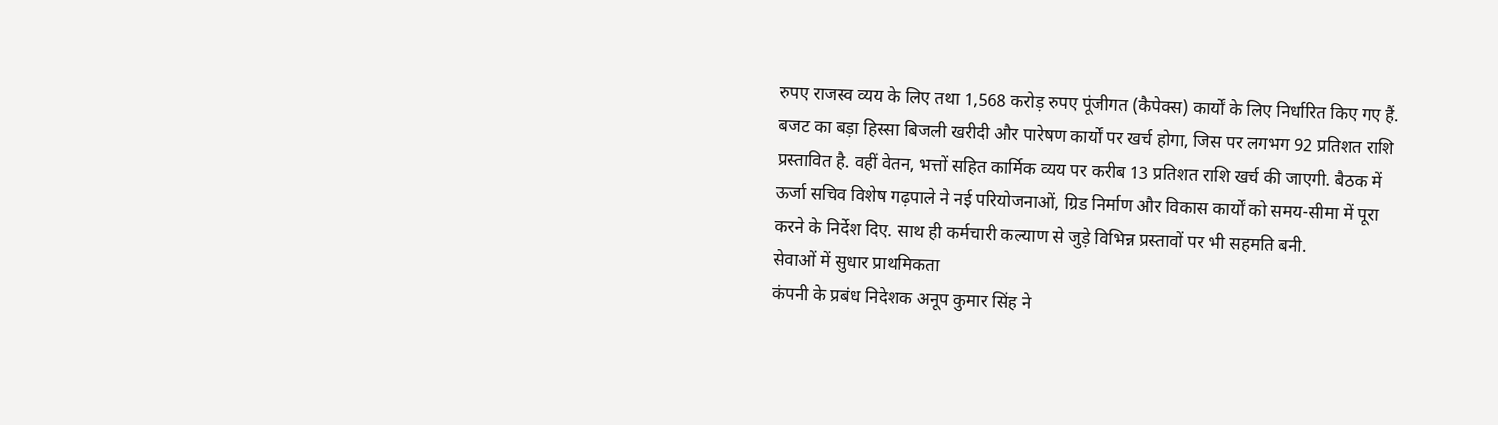रुपए राजस्व व्यय के लिए तथा 1,568 करोड़ रुपए पूंजीगत (कैपेक्स) कार्यों के लिए निर्धारित किए गए हैं.
बजट का बड़ा हिस्सा बिजली खरीदी और पारेषण कार्यों पर खर्च होगा, जिस पर लगभग 92 प्रतिशत राशि प्रस्तावित है. वहीं वेतन, भत्तों सहित कार्मिक व्यय पर करीब 13 प्रतिशत राशि खर्च की जाएगी. बैठक में ऊर्जा सचिव विशेष गढ़पाले ने नई परियोजनाओं, ग्रिड निर्माण और विकास कार्यों को समय-सीमा में पूरा करने के निर्देश दिए. साथ ही कर्मचारी कल्याण से जुड़े विभिन्न प्रस्तावों पर भी सहमति बनी.
सेवाओं में सुधार प्राथमिकता
कंपनी के प्रबंध निदेशक अनूप कुमार सिंह ने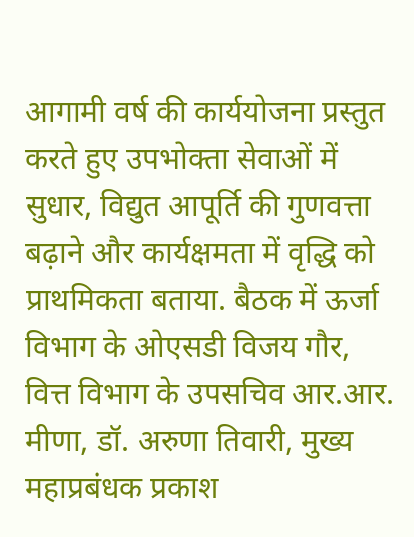आगामी वर्ष की कार्ययोजना प्रस्तुत करते हुए उपभोक्ता सेवाओं में सुधार, विद्युत आपूर्ति की गुणवत्ता बढ़ाने और कार्यक्षमता में वृद्धि को प्राथमिकता बताया. बैठक में ऊर्जा विभाग के ओएसडी विजय गौर, वित्त विभाग के उपसचिव आर.आर. मीणा, डॉ. अरुणा तिवारी, मुख्य महाप्रबंधक प्रकाश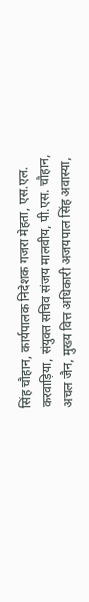सिंह चौहान, कार्यपालक निदेशक गजरा मेहता, एस.एल. करवाड़िया, संयुक्त सचिव संजय मालवीय, पी.एस. चौहान, अचल जैन, मुख्य वित्त अधिकारी अजयपाल सिंह अवास्या,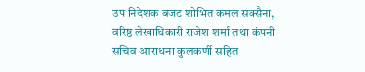उप निदेशक बजट शोभित कमल सक्सैना, वरिष्ठ लेखाधिकारी राजेश शर्मा तथा कंपनी सचिव आराधना कुलकर्णी सहित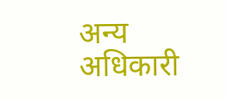अन्य अधिकारी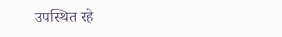उपस्थित रहे